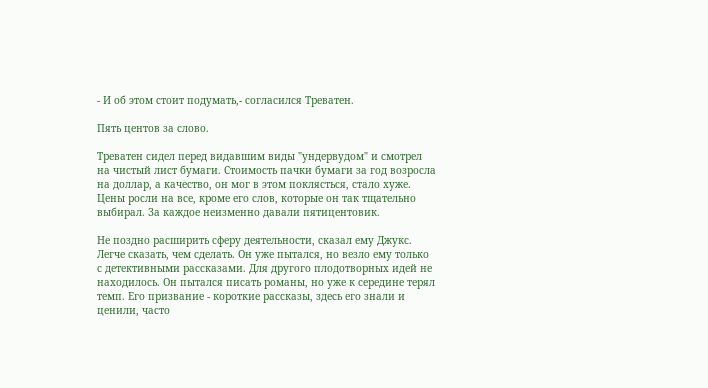- И об этом стоит подумать,- согласился Треватен.

Пять центов за слово.

Треватен сидел перед видавшим виды "ундервудом" и смотрел на чистый лист бумаги. Стоимость пачки бумаги за год возросла на доллар, а качество, он мог в этом поклясться, стало хуже. Цены росли на все, кроме его слов, которые он так тщательно выбирал. За каждое неизменно давали пятицентовик.

Не поздно расширить сферу деятельности, сказал ему Джукс. Легче сказать, чем сделать. Он уже пытался, но везло ему только с детективными рассказами. Для другого плодотворных идей не находилось. Он пытался писать романы, но уже к середине терял темп. Его призвание - короткие рассказы, здесь его знали и ценили, часто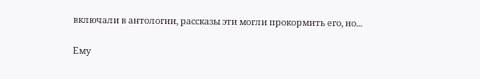включали в антологии, рассказы эти могли прокормить его, но...

Ему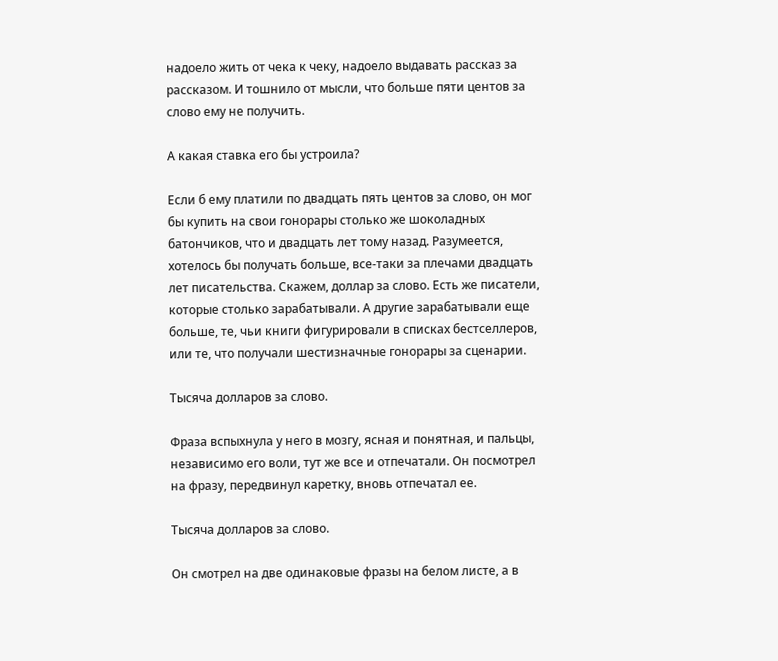надоело жить от чека к чеку, надоело выдавать рассказ за рассказом. И тошнило от мысли, что больше пяти центов за слово ему не получить.

А какая ставка его бы устроила?

Если б ему платили по двадцать пять центов за слово, он мог бы купить на свои гонорары столько же шоколадных батончиков, что и двадцать лет тому назад. Разумеется, хотелось бы получать больше, все-таки за плечами двадцать лет писательства. Скажем, доллар за слово. Есть же писатели, которые столько зарабатывали. А другие зарабатывали еще больше, те, чьи книги фигурировали в списках бестселлеров, или те, что получали шестизначные гонорары за сценарии.

Тысяча долларов за слово.

Фраза вспыхнула у него в мозгу, ясная и понятная, и пальцы, независимо его воли, тут же все и отпечатали. Он посмотрел на фразу, передвинул каретку, вновь отпечатал ее.

Тысяча долларов за слово.

Он смотрел на две одинаковые фразы на белом листе, а в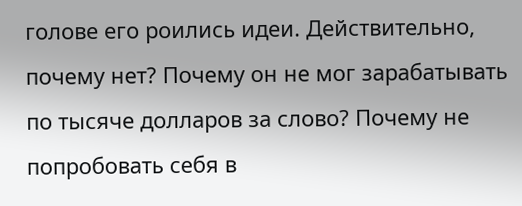голове его роились идеи. Действительно, почему нет? Почему он не мог зарабатывать по тысяче долларов за слово? Почему не попробовать себя в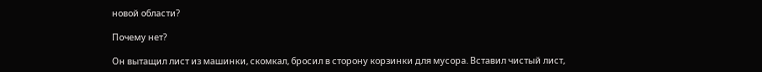новой области?

Почему нет?

Он вытащил лист из машинки, скомкал, бросил в сторону корзинки для мусора. Вставил чистый лист,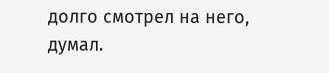долго смотрел на него, думал.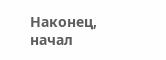Наконец, начал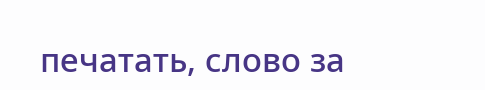печатать, слово за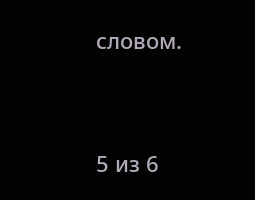словом.



5 из 6